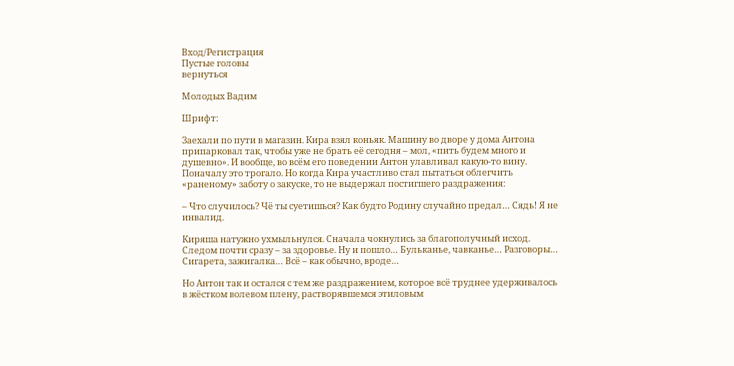Вход/Регистрация
Пустые головы
вернуться

Молодых Вадим

Шрифт:

Заехали по пути в магазин. Кира взял коньяк. Машину во дворе у дома Антона припарковал так, чтобы уже не брать её сегодня – мол, «пить будем много и душевно». И вообще, во всём его поведении Антон улавливал какую-то вину. Поначалу это трогало. Но когда Кира участливо стал пытаться облегчить «раненому» заботу о закуске, то не выдержал постигшего раздражения:

– Что случилось? Чё ты суетишься? Как будто Родину случайно предал… Сядь! Я не инвалид.

Киряша натужно ухмыльнулся. Сначала чокнулись за благополучный исход. Следом почти сразу – за здоровье. Ну и пошло… Бульканье, чавканье… Разговоры… Сигарета, зажигалка… Всё – как обычно, вроде…

Но Антон так и остался с тем же раздражением, которое всё труднее удерживалось в жёстком волевом плену, растворявшемся этиловым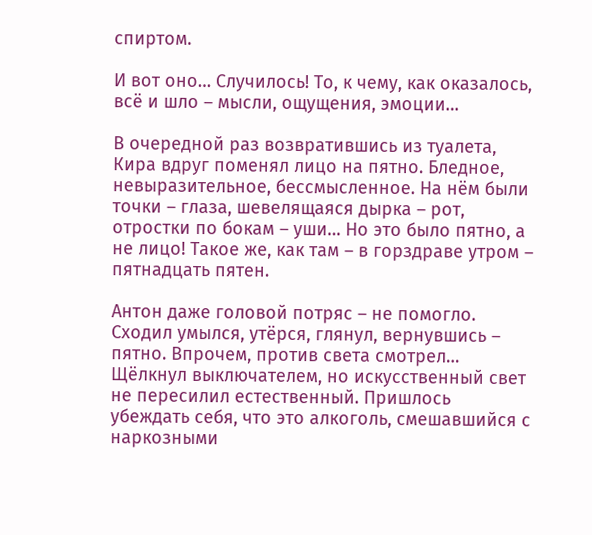спиртом.

И вот оно… Случилось! То, к чему, как оказалось, всё и шло – мысли, ощущения, эмоции…

В очередной раз возвратившись из туалета, Кира вдруг поменял лицо на пятно. Бледное, невыразительное, бессмысленное. На нём были точки – глаза, шевелящаяся дырка – рот, отростки по бокам – уши… Но это было пятно, а не лицо! Такое же, как там – в горздраве утром – пятнадцать пятен.

Антон даже головой потряс – не помогло. Сходил умылся, утёрся, глянул, вернувшись – пятно. Впрочем, против света смотрел… Щёлкнул выключателем, но искусственный свет не пересилил естественный. Пришлось убеждать себя, что это алкоголь, смешавшийся с наркозными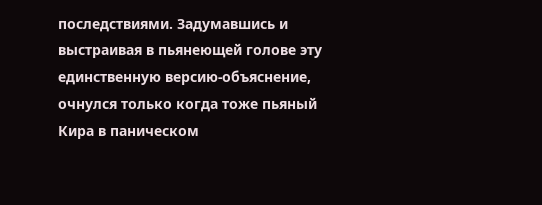последствиями. Задумавшись и выстраивая в пьянеющей голове эту единственную версию-объяснение, очнулся только когда тоже пьяный Кира в паническом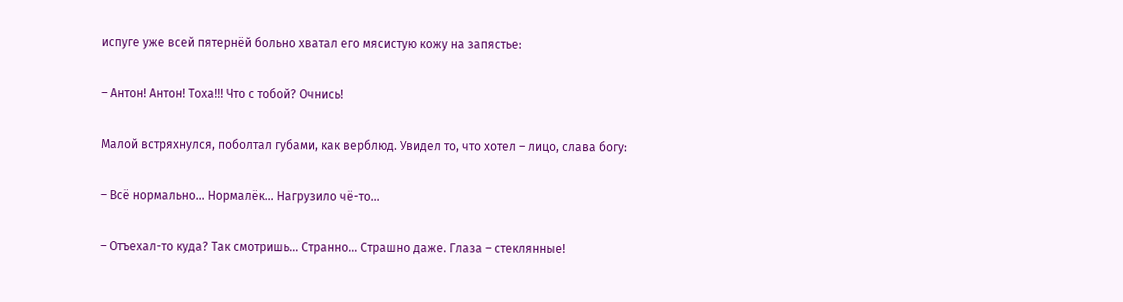испуге уже всей пятернёй больно хватал его мясистую кожу на запястье:

– Антон! Антон! Тоха!!! Что с тобой? Очнись!

Малой встряхнулся, поболтал губами, как верблюд. Увидел то, что хотел – лицо, слава богу:

– Всё нормально… Нормалёк… Нагрузило чё-то…

– Отъехал-то куда? Так смотришь… Странно… Страшно даже. Глаза – стеклянные!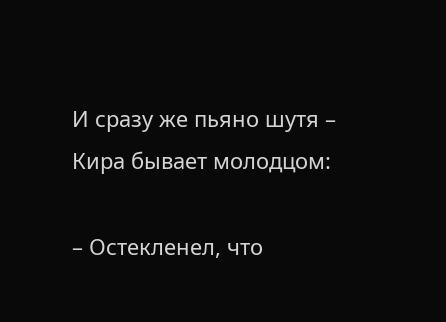И сразу же пьяно шутя – Кира бывает молодцом:

– Остекленел, что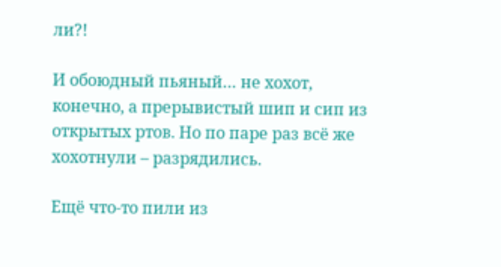ли?!

И обоюдный пьяный… не хохот, конечно, а прерывистый шип и сип из открытых ртов. Но по паре раз всё же хохотнули – разрядились.

Ещё что-то пили из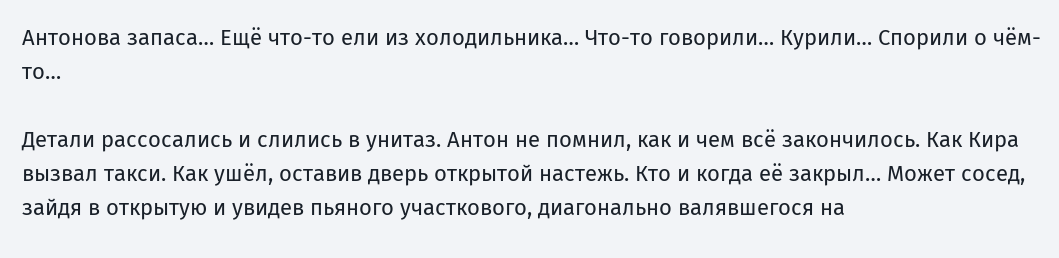Антонова запаса… Ещё что-то ели из холодильника… Что-то говорили… Курили… Спорили о чём-то…

Детали рассосались и слились в унитаз. Антон не помнил, как и чем всё закончилось. Как Кира вызвал такси. Как ушёл, оставив дверь открытой настежь. Кто и когда её закрыл… Может сосед, зайдя в открытую и увидев пьяного участкового, диагонально валявшегося на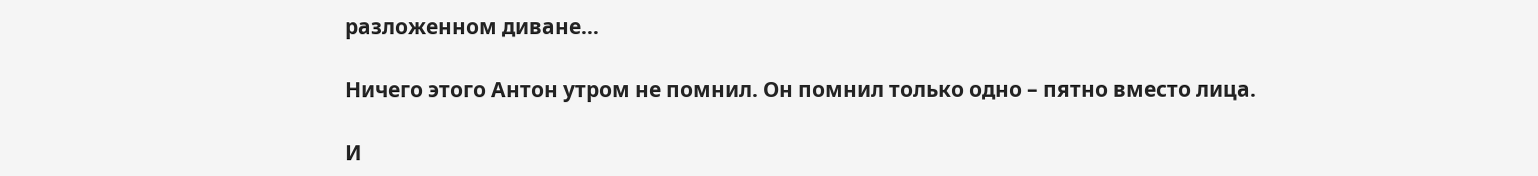разложенном диване…

Ничего этого Антон утром не помнил. Он помнил только одно – пятно вместо лица.

И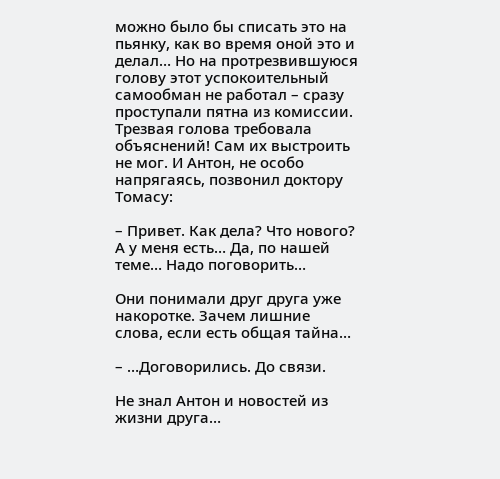можно было бы списать это на пьянку, как во время оной это и делал… Но на протрезвившуюся голову этот успокоительный самообман не работал – сразу проступали пятна из комиссии. Трезвая голова требовала объяснений! Сам их выстроить не мог. И Антон, не особо напрягаясь, позвонил доктору Томасу:

– Привет. Как дела? Что нового? А у меня есть… Да, по нашей теме… Надо поговорить…

Они понимали друг друга уже накоротке. Зачем лишние слова, если есть общая тайна…

– …Договорились. До связи.

Не знал Антон и новостей из жизни друга…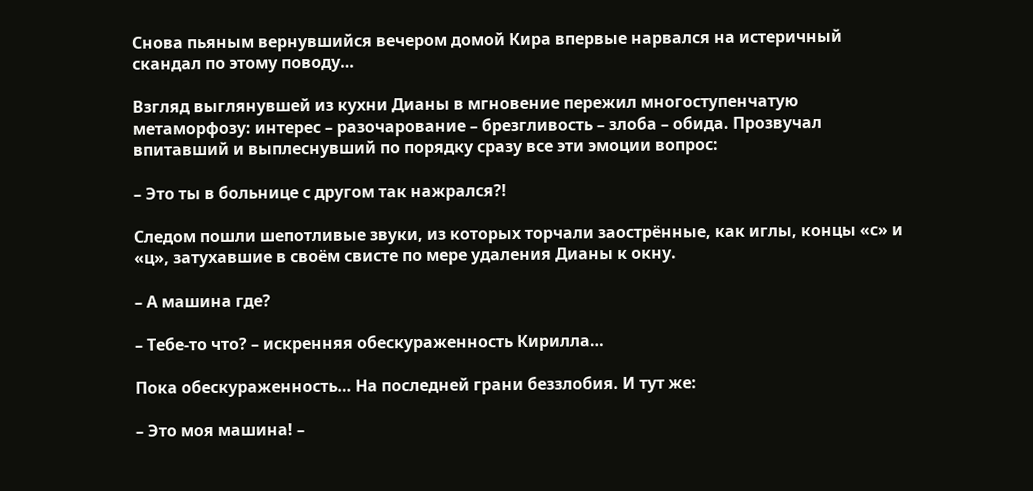Снова пьяным вернувшийся вечером домой Кира впервые нарвался на истеричный скандал по этому поводу…

Взгляд выглянувшей из кухни Дианы в мгновение пережил многоступенчатую метаморфозу: интерес – разочарование – брезгливость – злоба – обида. Прозвучал впитавший и выплеснувший по порядку сразу все эти эмоции вопрос:

– Это ты в больнице с другом так нажрался?!

Следом пошли шепотливые звуки, из которых торчали заострённые, как иглы, концы «с» и «ц», затухавшие в своём свисте по мере удаления Дианы к окну.

– А машина где?

– Тебе-то что? – искренняя обескураженность Кирилла…

Пока обескураженность… На последней грани беззлобия. И тут же:

– Это моя машина! –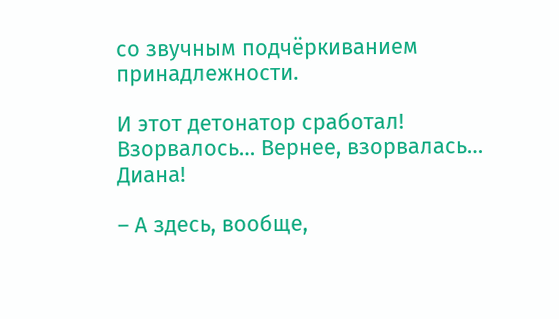со звучным подчёркиванием принадлежности.

И этот детонатор сработал! Взорвалось… Вернее, взорвалась… Диана!

– А здесь, вообще,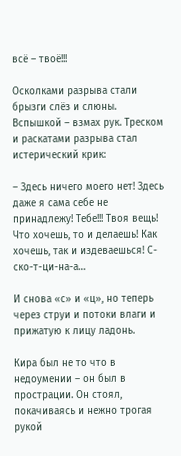всё – твоё!!!

Осколками разрыва стали брызги слёз и слюны. Вспышкой – взмах рук. Треском и раскатами разрыва стал истерический крик:

– Здесь ничего моего нет! Здесь даже я сама себе не принадлежу! Тебе!!! Твоя вещь! Что хочешь, то и делаешь! Как хочешь, так и издеваешься! С-ско-т-ци-на-а…

И снова «с» и «ц», но теперь через струи и потоки влаги и прижатую к лицу ладонь.

Кира был не то что в недоумении – он был в прострации. Он стоял, покачиваясь и нежно трогая рукой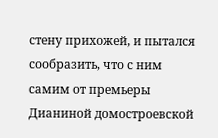стену прихожей, и пытался сообразить, что с ним самим от премьеры Дианиной домостроевской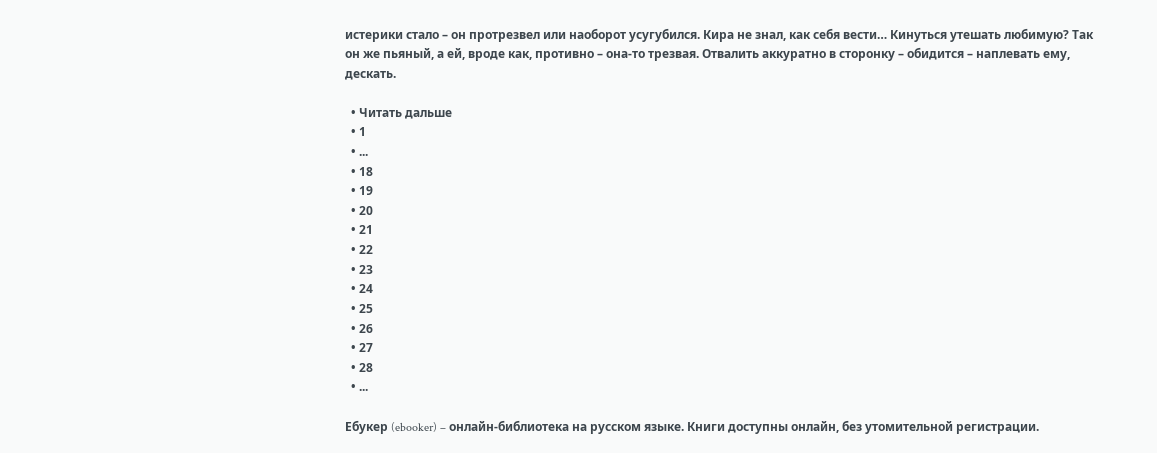истерики стало – он протрезвел или наоборот усугубился. Кира не знал, как себя вести… Кинуться утешать любимую? Так он же пьяный, а ей, вроде как, противно – она-то трезвая. Отвалить аккуратно в сторонку – обидится – наплевать ему, дескать.

  • Читать дальше
  • 1
  • ...
  • 18
  • 19
  • 20
  • 21
  • 22
  • 23
  • 24
  • 25
  • 26
  • 27
  • 28
  • ...

Ебукер (ebooker) – онлайн-библиотека на русском языке. Книги доступны онлайн, без утомительной регистрации.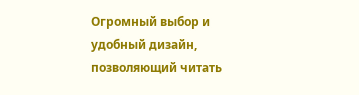Огромный выбор и удобный дизайн, позволяющий читать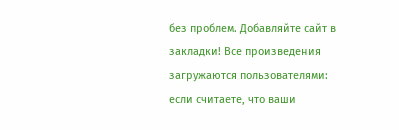без проблем. Добавляйте сайт в закладки! Все произведения загружаются пользователями: если считаете, что ваши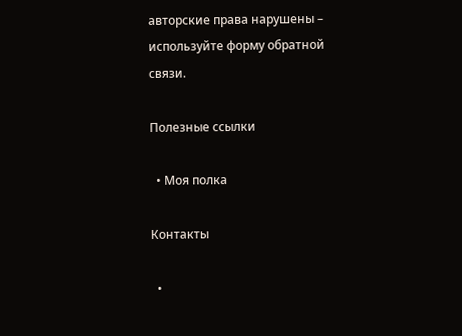авторские права нарушены – используйте форму обратной связи.

Полезные ссылки

  • Моя полка

Контакты

  •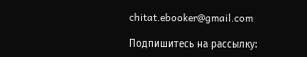chitat.ebooker@gmail.com

Подпишитесь на рассылку: